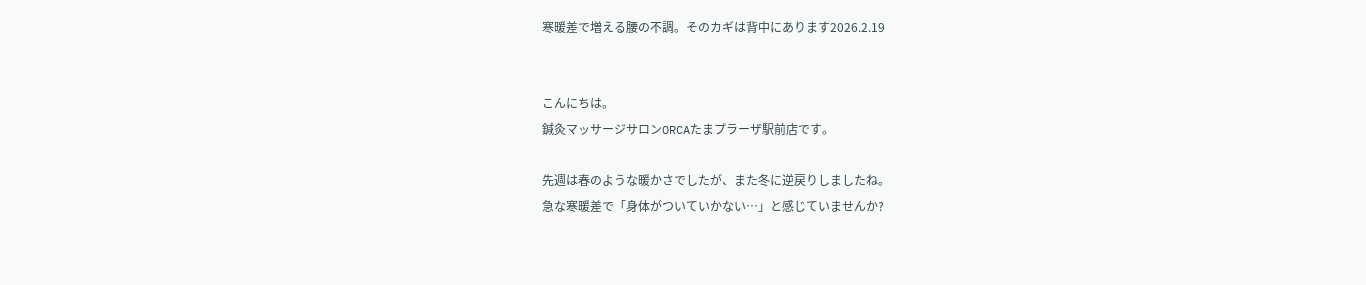寒暖差で増える腰の不調。そのカギは背中にあります2026.2.19


こんにちは。
鍼灸マッサージサロンORCAたまプラーザ駅前店です。

先週は春のような暖かさでしたが、また冬に逆戻りしましたね。
急な寒暖差で「身体がついていかない…」と感じていませんか?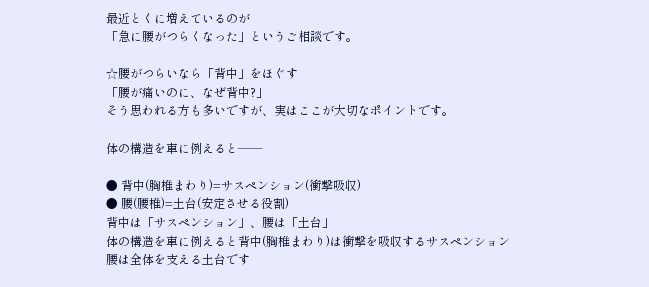最近とくに増えているのが
「急に腰がつらくなった」というご相談です。

☆腰がつらいなら「背中」をほぐす
「腰が痛いのに、なぜ背中?」
そう思われる方も多いですが、実はここが大切なポイントです。

体の構造を車に例えると――

● 背中(胸椎まわり)=サスペンション(衝撃吸収)
● 腰(腰椎)=土台(安定させる役割)
背中は「サスペンション」、腰は「土台」
体の構造を車に例えると背中(胸椎まわり)は衝撃を吸収するサスペンション
腰は全体を支える土台です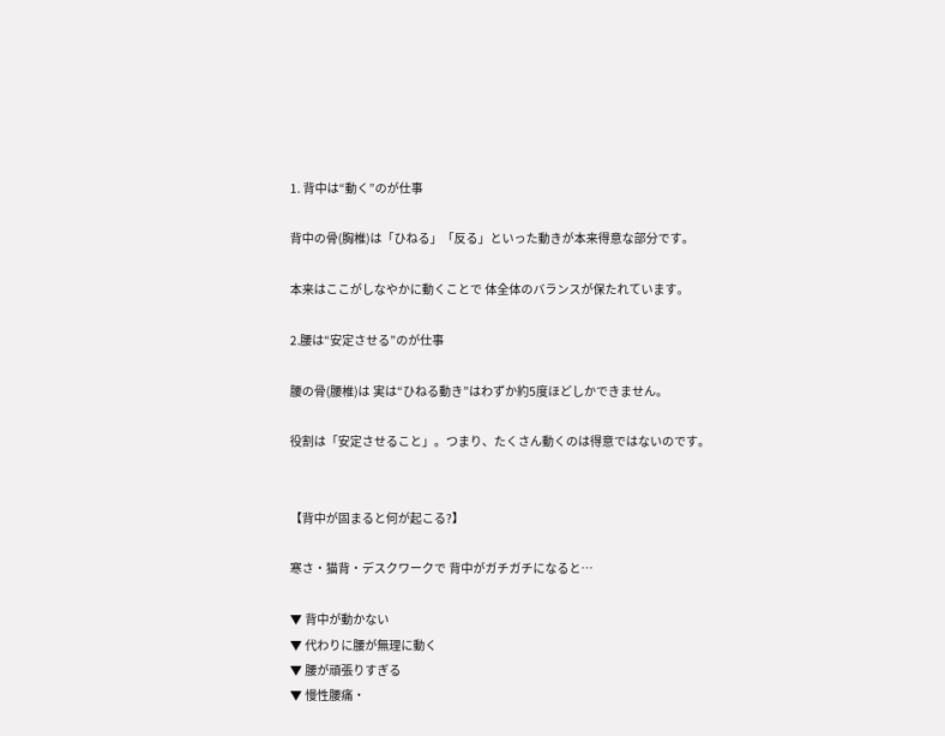1. 背中は“動く”のが仕事

背中の骨(胸椎)は「ひねる」「反る」といった動きが本来得意な部分です。

本来はここがしなやかに動くことで 体全体のバランスが保たれています。

2.腰は“安定させる”のが仕事

腰の骨(腰椎)は 実は“ひねる動き”はわずか約5度ほどしかできません。

役割は「安定させること」。つまり、たくさん動くのは得意ではないのです。


【背中が固まると何が起こる?】

寒さ・猫背・デスクワークで 背中がガチガチになると…

▼ 背中が動かない
▼ 代わりに腰が無理に動く
▼ 腰が頑張りすぎる
▼ 慢性腰痛・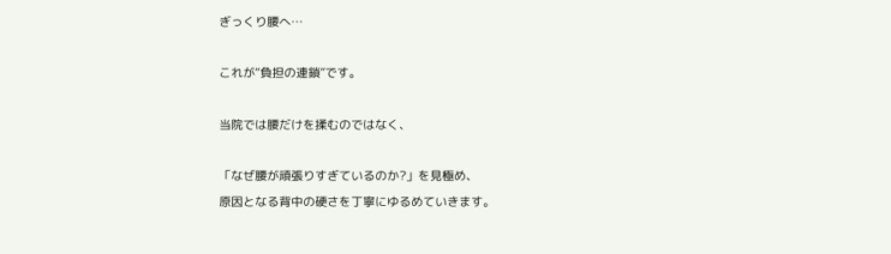ぎっくり腰へ…

これが“負担の連鎖”です。

当院では腰だけを揉むのではなく、

「なぜ腰が頑張りすぎているのか?」を見極め、
原因となる背中の硬さを丁寧にゆるめていきます。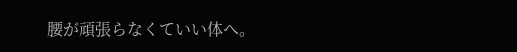腰が頑張らなくていい体へ。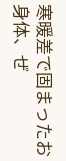寒暖差で固まったお身体、ぜ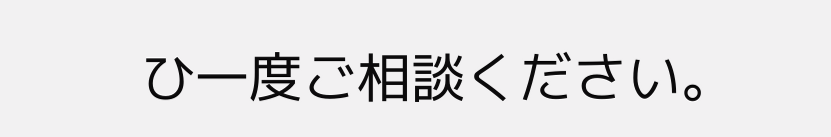ひ一度ご相談ください。